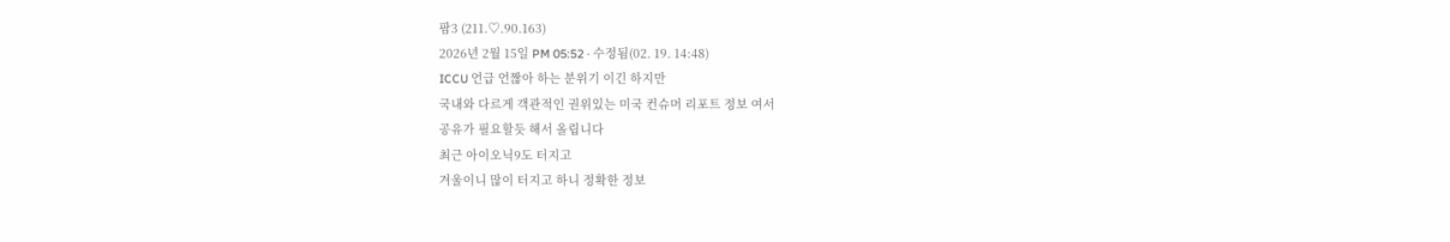팜3 (211.♡.90.163)
2026년 2월 15일 PM 05:52 · 수정됨(02. 19. 14:48)
ICCU 언급 언짢아 하는 분위기 이긴 하지만
국내와 다르게 객관적인 권위있는 미국 컨슈머 리포트 정보 여서
공유가 필요할듯 해서 올립니다
최근 아이오닉9도 터지고
겨울이니 많이 터지고 하니 정확한 정보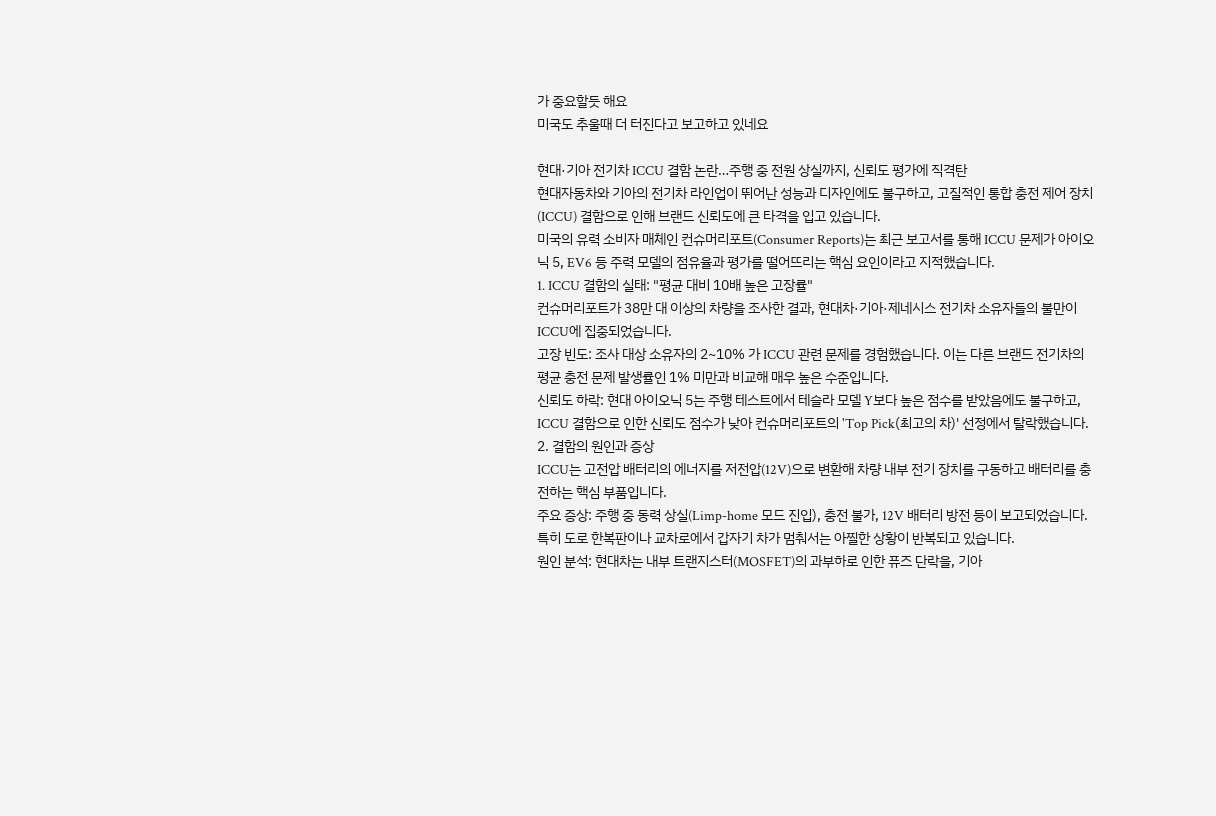가 중요할듯 해요
미국도 추울때 더 터진다고 보고하고 있네요

현대·기아 전기차 ICCU 결함 논란…주행 중 전원 상실까지, 신뢰도 평가에 직격탄
현대자동차와 기아의 전기차 라인업이 뛰어난 성능과 디자인에도 불구하고, 고질적인 통합 충전 제어 장치(ICCU) 결함으로 인해 브랜드 신뢰도에 큰 타격을 입고 있습니다.
미국의 유력 소비자 매체인 컨슈머리포트(Consumer Reports)는 최근 보고서를 통해 ICCU 문제가 아이오닉 5, EV6 등 주력 모델의 점유율과 평가를 떨어뜨리는 핵심 요인이라고 지적했습니다.
1. ICCU 결함의 실태: "평균 대비 10배 높은 고장률"
컨슈머리포트가 38만 대 이상의 차량을 조사한 결과, 현대차·기아·제네시스 전기차 소유자들의 불만이 ICCU에 집중되었습니다.
고장 빈도: 조사 대상 소유자의 2~10% 가 ICCU 관련 문제를 경험했습니다. 이는 다른 브랜드 전기차의 평균 충전 문제 발생률인 1% 미만과 비교해 매우 높은 수준입니다.
신뢰도 하락: 현대 아이오닉 5는 주행 테스트에서 테슬라 모델 Y보다 높은 점수를 받았음에도 불구하고, ICCU 결함으로 인한 신뢰도 점수가 낮아 컨슈머리포트의 'Top Pick(최고의 차)' 선정에서 탈락했습니다.
2. 결함의 원인과 증상
ICCU는 고전압 배터리의 에너지를 저전압(12V)으로 변환해 차량 내부 전기 장치를 구동하고 배터리를 충전하는 핵심 부품입니다.
주요 증상: 주행 중 동력 상실(Limp-home 모드 진입), 충전 불가, 12V 배터리 방전 등이 보고되었습니다. 특히 도로 한복판이나 교차로에서 갑자기 차가 멈춰서는 아찔한 상황이 반복되고 있습니다.
원인 분석: 현대차는 내부 트랜지스터(MOSFET)의 과부하로 인한 퓨즈 단락을, 기아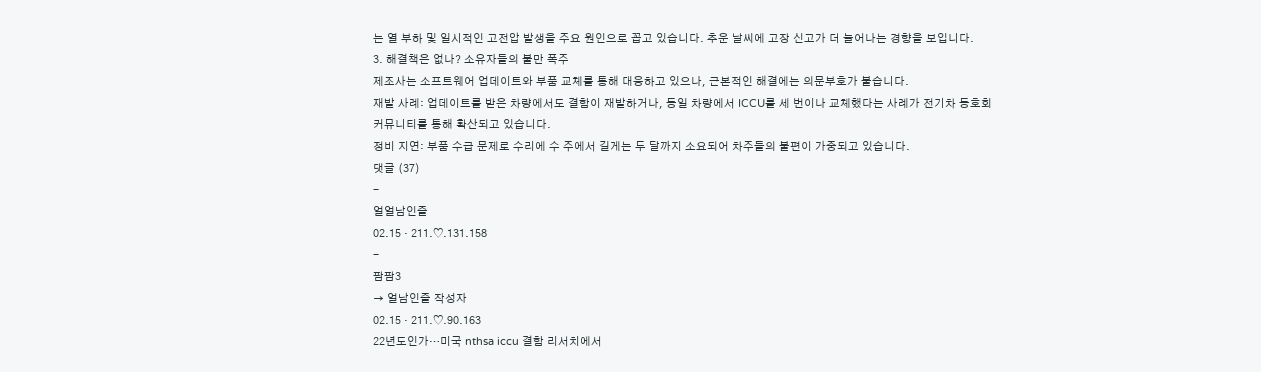는 열 부하 및 일시적인 고전압 발생을 주요 원인으로 꼽고 있습니다. 추운 날씨에 고장 신고가 더 늘어나는 경향을 보입니다.
3. 해결책은 없나? 소유자들의 불만 폭주
제조사는 소프트웨어 업데이트와 부품 교체를 통해 대응하고 있으나, 근본적인 해결에는 의문부호가 붙습니다.
재발 사례: 업데이트를 받은 차량에서도 결함이 재발하거나, 동일 차량에서 ICCU를 세 번이나 교체했다는 사례가 전기차 동호회 커뮤니티를 통해 확산되고 있습니다.
정비 지연: 부품 수급 문제로 수리에 수 주에서 길게는 두 달까지 소요되어 차주들의 불편이 가중되고 있습니다.
댓글 (37)
-
얼얼남인즐
02.15 · 211.♡.131.158
-
팜팜3
→ 얼남인즐 작성자
02.15 · 211.♡.90.163
22년도인가…미국 nthsa iccu 결함 리서치에서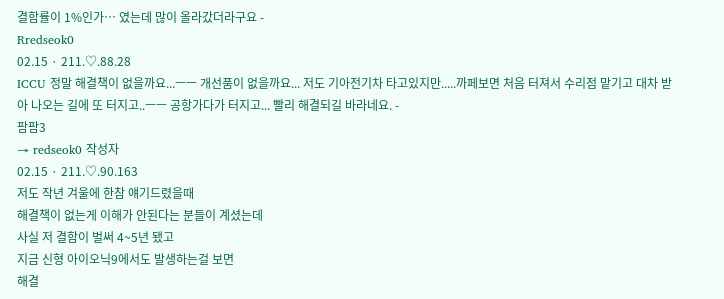결함률이 1%인가… 였는데 많이 올라갔더라구요 -
Rredseok0
02.15 · 211.♡.88.28
ICCU 정말 해결책이 없을까요...ㅡㅡ 개선품이 없을까요... 저도 기아전기차 타고있지만.....까페보면 처음 터져서 수리점 맡기고 대차 받아 나오는 길에 또 터지고..ㅡㅡ 공항가다가 터지고... 빨리 해결되길 바라네요. -
팜팜3
→ redseok0 작성자
02.15 · 211.♡.90.163
저도 작년 겨울에 한참 얘기드렸을때
해결책이 없는게 이해가 안된다는 분들이 계셨는데
사실 저 결함이 벌써 4~5년 됐고
지금 신형 아이오닉9에서도 발생하는걸 보면
해결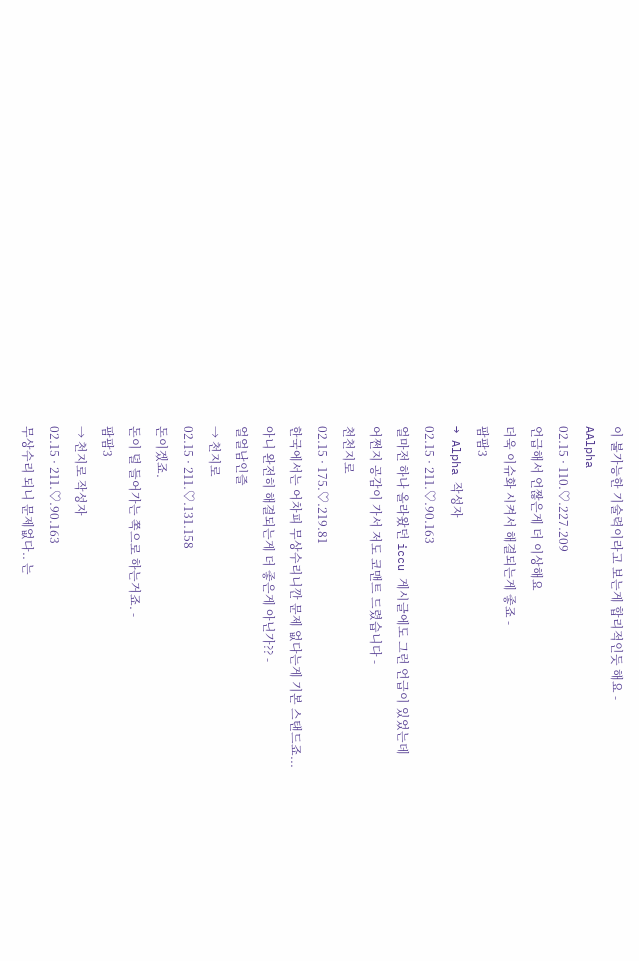이 불가능한 기술력이라고 보는게 합리적인듯 해요 -
AAlpha
02.15 · 110.♡.227.209
언급해서 언짢은게 더 이상해요
더욱 이슈화 시켜서 해결되는게 좋죠 -
팜팜3
→ Alpha 작성자
02.15 · 211.♡.90.163
얼마전 하나 올라왔던 iccu 게시글에도 그런 언급이 있었는데
어쩐지 공감이 가서 저도 코맨트 드렸습니다 -
천천지로
02.15 · 175.♡.219.81
한국에서는 어차피 무상수리니깐 문제 없다는게 기본 스탠드죠...
아니 완전히 해결되는게 더 좋은게 아닌가?? -
얼얼남인즐
→ 천지로
02.15 · 211.♡.131.158
돈이겠죠.
돈이 덜 들어가는 쪽으로 하는거죠. -
팜팜3
→ 천지로 작성자
02.15 · 211.♡.90.163
무상수리 되니 문제없다.. 는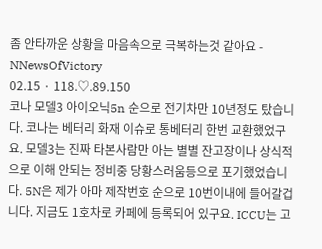좀 안타까운 상황을 마음속으로 극복하는것 같아요 -
NNewsOfVictory
02.15 · 118.♡.89.150
코나 모델3 아이오닉5n 순으로 전기차만 10년정도 탔습니다. 코나는 베터리 화재 이슈로 통베터리 한번 교환했었구요. 모델3는 진짜 타본사람만 아는 별별 잔고장이나 상식적으로 이해 안되는 정비중 당황스러움등으로 포기했었습니다. 5N은 제가 아마 제작번호 순으로 10번이내에 들어갈겁니다. 지금도 1호차로 카페에 등록되어 있구요. ICCU는 고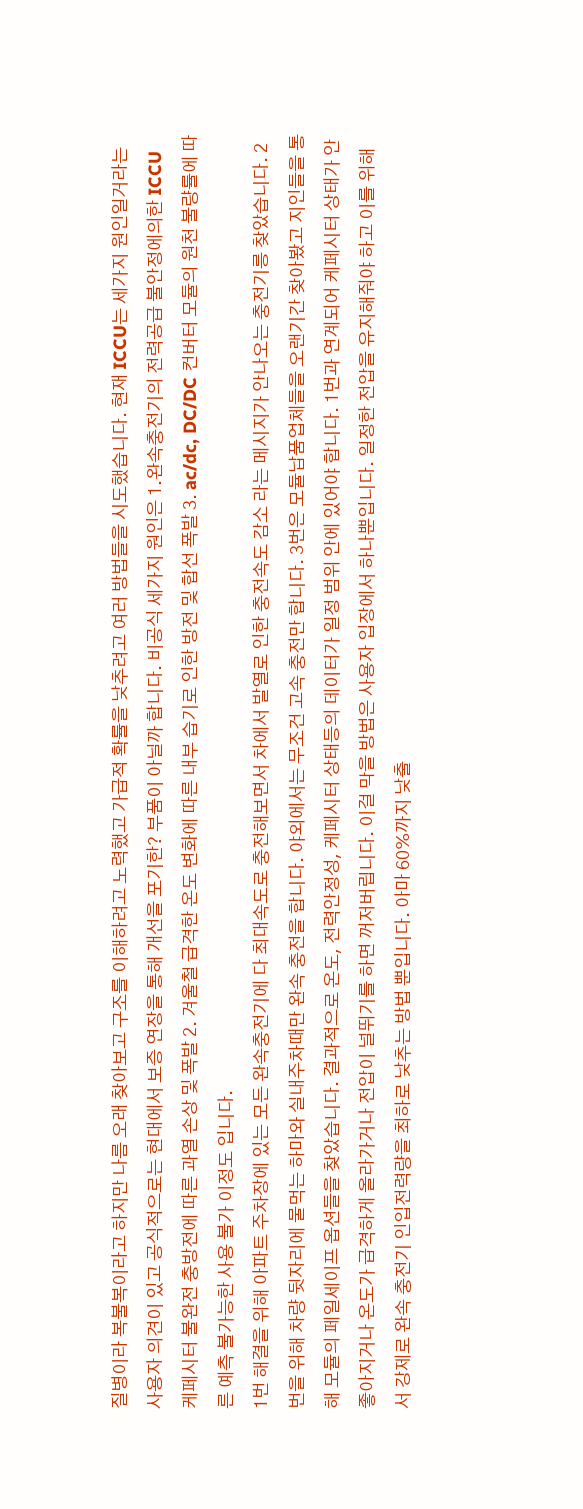질병이라 복불복이라고 하지만 나름 오래 찾아보고 구조를 이해하려고 노력했고 가급적 확률을 낮추려고 여러 방법들을 시도했습니다. 현재 ICCU는 세가지 원인일거라는 사용자 의견이 있고 공식적으로는 현대에서 보증 연장을 통해 개선을 포기한? 부품이 아닐까 합니다. 비공식 세가지 원인은 1.완속충전기의 전력공급 불안정에의한 ICCU 케페시터 불완전 충방전에 따른 과열 손상 및 폭발 2. 겨울철 급격한 온도 변화에 따른 내부 습기로 인한 방전 및 합선 폭발 3. ac/dc, DC/DC 컨버터 모듈의 원천 불량률에 따른 예측 불가능한 사용 불가 이정도 입니다.
1번 해결을 위해 아파트 주차장에 있는 모든 완속충전기에 다 최대속도로 충전해보면서 차에서 발열로 인한 충전속도 감소 라는 메시지가 안나오는 충전기릉 찾았습니다. 2번을 위해 차량 뒷자리에 물먹는 하마와 실내주차때만 완속 충전을 합니다. 야외에서는 무조건 고속 충전만 합니다. 3번은 모듈납품업체들을 오랜기간 찾아봤고 지인들을 통해 모듈의 페일세이프 옵션들을 찾았습니다. 결과적으로 온도, 전력안정성, 케페시터 상태등의 데이터가 일정 범위 안에 있어야 합니다. 1번과 연계되어 케페시터 상태가 안좋아지거나 온도가 급격하게 올라가거나 전압이 널뛰기를 하면 꺼저버립니다. 이걸 막을 방법은 사용자 입장에서 하나뿐입니다. 일정한 전압을 유지해줘야 하고 이를 위해서 강제로 완속 충전기 인입전력량을 최하로 낮추는 방법 뿐입니다. 아마 60%까지 낮출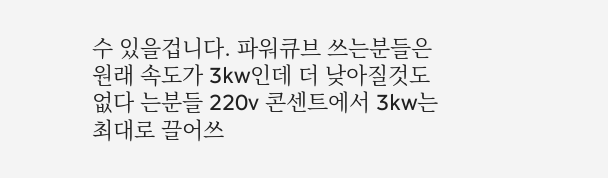수 있을겁니다. 파워큐브 쓰는분들은 원래 속도가 3kw인데 더 낮아질것도 없다 는분들 220v 콘센트에서 3kw는 최대로 끌어쓰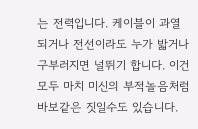는 전력입니다. 케이블이 과열되거나 전선이라도 누가 밟거나 구부러지면 널뛰기 합니다. 이건 모두 마치 미신의 부적놀음처럼 바보같은 짓일수도 있습니다.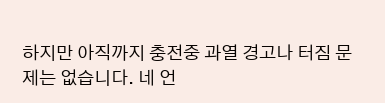하지만 아직까지 충전중 과열 경고나 터짐 문제는 없습니다. 네 언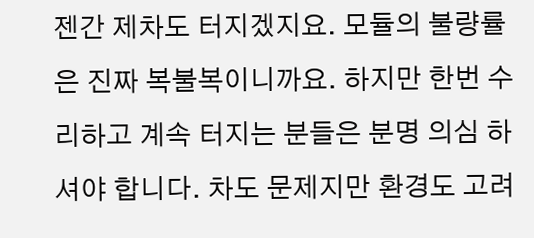젠간 제차도 터지겠지요. 모듈의 불량률은 진짜 복불복이니까요. 하지만 한번 수리하고 계속 터지는 분들은 분명 의심 하셔야 합니다. 차도 문제지만 환경도 고려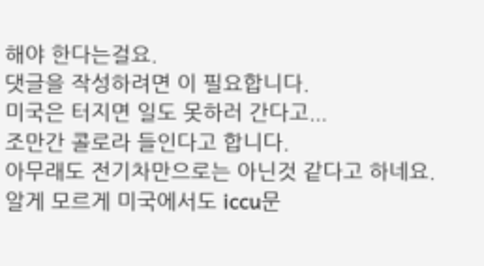해야 한다는걸요.
댓글을 작성하려면 이 필요합니다.
미국은 터지면 일도 못하러 간다고...
조만간 콜로라 들인다고 합니다.
아무래도 전기차만으로는 아닌것 같다고 하네요.
알게 모르게 미국에서도 iccu문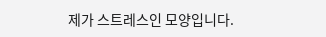제가 스트레스인 모양입니다.